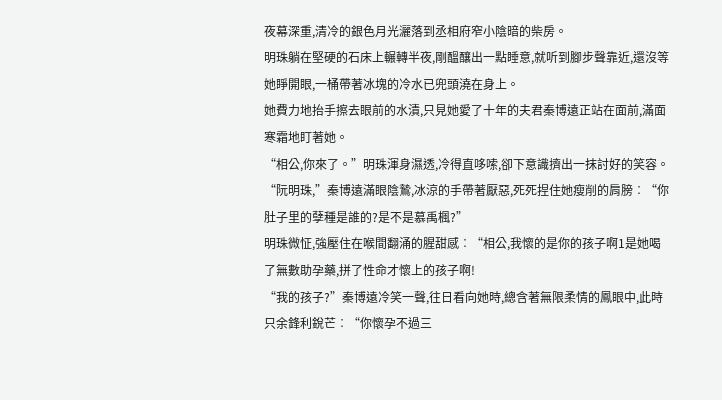夜幕深重,清冷的銀色月光灑落到丞相府窄小陰暗的柴房。
明珠躺在堅硬的石床上輾轉半夜,剛醞釀出一點睡意,就听到腳步聲靠近,還沒等她睜開眼,一桶帶著冰塊的冷水已兜頭澆在身上。
她費力地抬手擦去眼前的水漬,只見她愛了十年的夫君秦博遠正站在面前,滿面寒霜地盯著她。
“相公,你來了。”明珠渾身濕透,冷得直哆嗦,卻下意識擠出一抹討好的笑容。
“阮明珠,”秦博遠滿眼陰鷙,冰涼的手帶著厭惡,死死捏住她瘦削的肩膀︰“你肚子里的孽種是誰的?是不是慕禹楓?”
明珠微怔,強壓住在喉間翻涌的腥甜感︰“相公,我懷的是你的孩子啊1是她喝了無數助孕藥,拼了性命才懷上的孩子啊!
“我的孩子?”秦博遠冷笑一聲,往日看向她時,總含著無限柔情的鳳眼中,此時只余鋒利銳芒︰“你懷孕不過三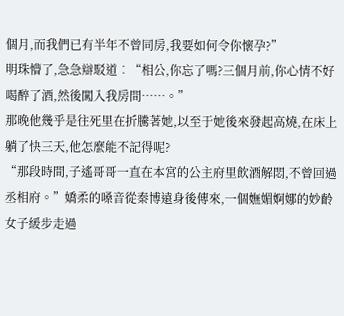個月,而我們已有半年不曾同房,我要如何令你懷孕?”
明珠懵了,急急辯駁道︰“相公,你忘了嗎?三個月前,你心情不好喝醉了酒,然後闖入我房間……。”
那晚他幾乎是往死里在折騰著她,以至于她後來發起高燒,在床上躺了快三天,他怎麼能不記得呢?
“那段時間,子遙哥哥一直在本宮的公主府里飲酒解悶,不曾回過丞相府。”嬌柔的嗓音從秦博遠身後傳來,一個嫵媚婀娜的妙齡女子緩步走過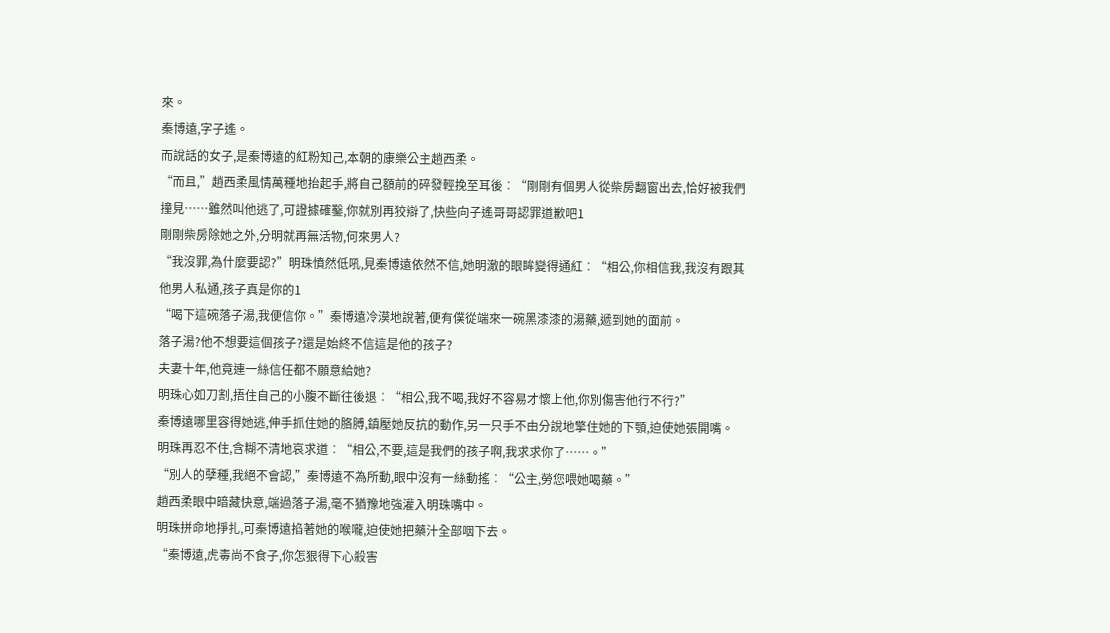來。
秦博遠,字子遙。
而說話的女子,是秦博遠的紅粉知己,本朝的康樂公主趙西柔。
“而且,”趙西柔風情萬種地抬起手,將自己額前的碎發輕挽至耳後︰“剛剛有個男人從柴房翻窗出去,恰好被我們撞見……雖然叫他逃了,可證據確鑿,你就別再狡辯了,快些向子遙哥哥認罪道歉吧1
剛剛柴房除她之外,分明就再無活物,何來男人?
“我沒罪,為什麼要認?”明珠憤然低吼,見秦博遠依然不信,她明澈的眼眸變得通紅︰“相公,你相信我,我沒有跟其他男人私通,孩子真是你的1
“喝下這碗落子湯,我便信你。”秦博遠冷漠地說著,便有僕從端來一碗黑漆漆的湯藥,遞到她的面前。
落子湯?他不想要這個孩子?還是始終不信這是他的孩子?
夫妻十年,他竟連一絲信任都不願意給她?
明珠心如刀割,捂住自己的小腹不斷往後退︰“相公,我不喝,我好不容易才懷上他,你別傷害他行不行?”
秦博遠哪里容得她逃,伸手抓住她的胳膊,鎮壓她反抗的動作,另一只手不由分說地擎住她的下顎,迫使她張開嘴。
明珠再忍不住,含糊不清地哀求道︰“相公,不要,這是我們的孩子啊,我求求你了……。”
“別人的孽種,我絕不會認,”秦博遠不為所動,眼中沒有一絲動搖︰“公主,勞您喂她喝藥。”
趙西柔眼中暗藏快意,端過落子湯,毫不猶豫地強灌入明珠嘴中。
明珠拼命地掙扎,可秦博遠掐著她的喉嚨,迫使她把藥汁全部咽下去。
“秦博遠,虎毒尚不食子,你怎狠得下心殺害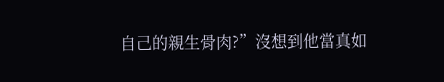自己的親生骨肉?”沒想到他當真如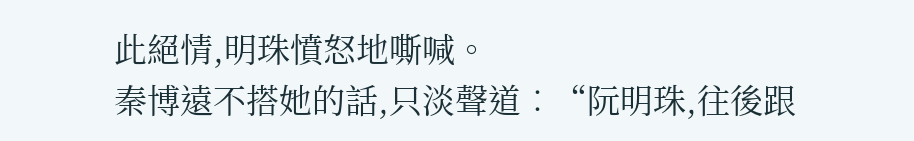此絕情,明珠憤怒地嘶喊。
秦博遠不搭她的話,只淡聲道︰“阮明珠,往後跟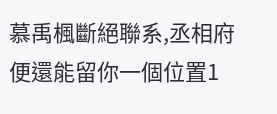慕禹楓斷絕聯系,丞相府便還能留你一個位置1